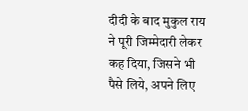दीदी के बाद मुकुल राय ने पूरी जिम्मेदारी लेकर कह दिया, जिसने भी पैसे लिये, अपने लिए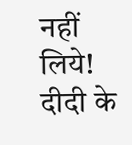नहीं लिये!
दीदी के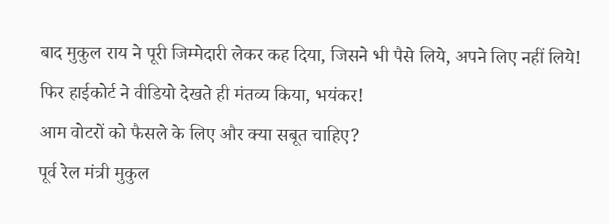बाद मुकुल राय ने पूरी जिम्मेदारी लेकर कह दिया, जिसने भी पैसे लिये, अपने लिए नहीं लिये!
फिर हाईकोर्ट ने वीडियो देखते ही मंतव्य किया, भयंकर!
आम वोटरों को फैसले के लिए और क्या सबूत चाहिए?
पूर्व रेल मंत्री मुकुल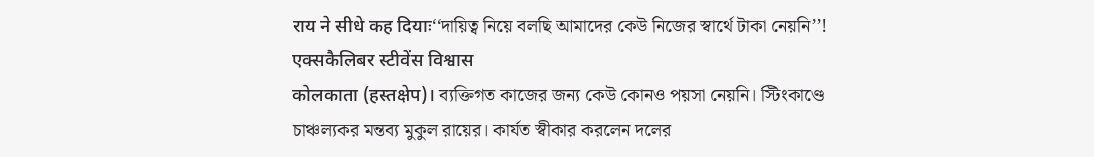राय ने सीधे कह दियाः‘‘দায়িত্ব নিয়ে বলছি আমাদের কেউ নিজের স্বার্থে টাকা নেয়নি’’!
एक्सकैलिबर स्टीवेंस विश्वास
कोलकाता (हस्तक्षेप)। ব্যক্তিগত কাজের জন্য কেউ কোনও পয়সা নেয়নি। স্টিংকাণ্ডে চাঞ্চল্যকর মন্তব্য মুকুল রায়ের। কার্যত স্বীকার করলেন দলের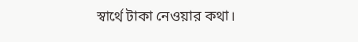স্বার্থে টাকা নেওয়ার কথা।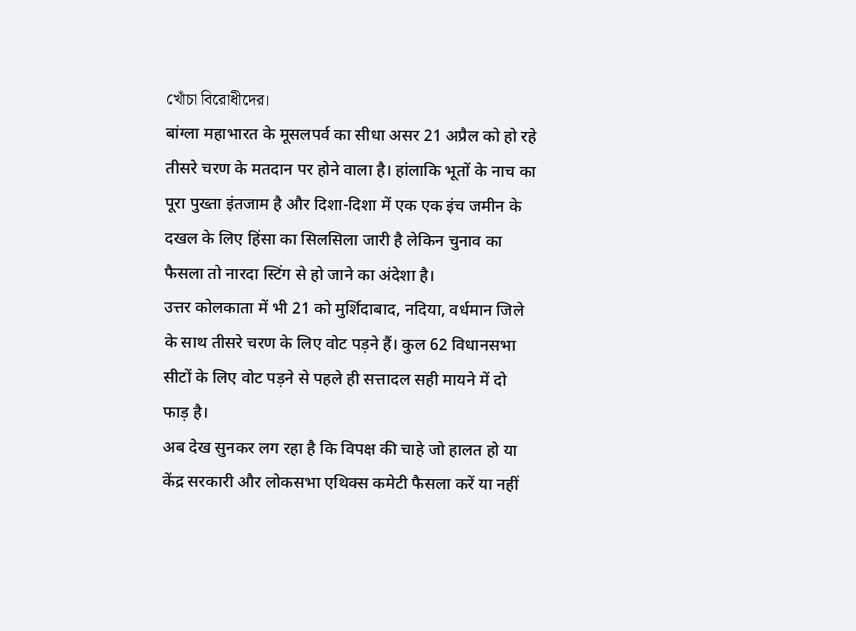খোঁচা বিরোধীদের।
बांग्ला महाभारत के मूसलपर्व का सीधा असर 21 अप्रैल को हो रहे तीसरे चरण के मतदान पर होने वाला है। हांलाकि भूतों के नाच का पूरा पुख्ता इंतजाम है और दिशा-दिशा में एक एक इंच जमीन के दखल के लिए हिंसा का सिलसिला जारी है लेकिन चुनाव का फैसला तो नारदा स्टिंग से हो जाने का अंदेशा है।
उत्तर कोलकाता में भी 21 को मुर्शिदाबाद, नदिया, वर्धमान जिले के साथ तीसरे चरण के लिए वोट पड़ने हैं। कुल 62 विधानसभा सीटों के लिए वोट पड़ने से पहले ही सत्तादल सही मायने में दो फाड़ है।
अब देख सुनकर लग रहा है कि विपक्ष की चाहे जो हालत हो या केंद्र सरकारी और लोकसभा एथिक्स कमेटी फैसला करें या नहीं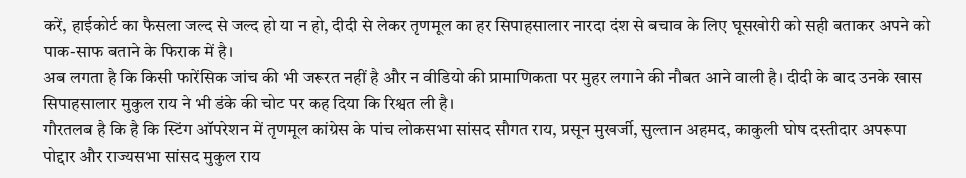करें, हाईकोर्ट का फैसला जल्द से जल्द हो या न हो, दीदी से लेकर तृणमूल का हर सिपाहसालार नारदा दंश से बचाव के लिए घूसखोरी को सही बताकर अपने को पाक-साफ बताने के फिराक में है।
अब लगता है कि किसी फारेंसिक जांच की भी जरूरत नहीं है और न वीडियो की प्रामाणिकता पर मुहर लगाने की नौबत आने वाली है। दीदी के बाद उनके खास सिपाहसालार मुकुल राय ने भी डंके की चोट पर कह दिया कि रिश्वत ली है।
गौरतलब है कि है कि स्टिंग ऑपरेशन में तृणमूल कांग्रेस के पांच लोकसभा सांसद सौगत राय, प्रसून मुखर्जी, सुल्तान अहमद, काकुली घोष दस्तीदार अपरूपा पोद्दार और राज्यसभा सांसद मुकुल राय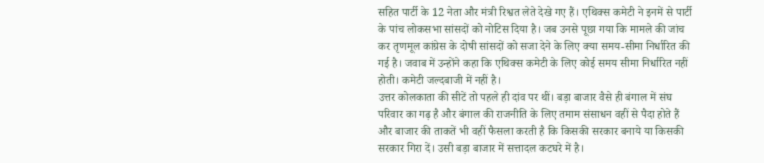सहित पार्टी के 12 नेता और मंत्री रिश्वत लेते देखे गए हैं। एथिक्स कमेटी ने इनमें से पार्टी के पांच लोकसभा सांसदों को नोटिस दिया है। जब उनसे पूछा गया कि मामले की जांच कर तृणमूल कांग्रेस के दोषी सांसदों को सजा देने के लिए क्या समय-सीमा निर्धारित की गई है। जवाब में उन्होंने कहा कि एथिक्स कमेटी के लिए कोई समय सीमा निर्धारित नहीं होती। कमेटी जल्दबाजी में नहीं है।
उत्तर कोलकाता की सीटें तो पहले ही दांव पर थीं। बड़ा बाजार वैसे ही बंगाल में संघ परिवार का गढ़ है और बंगाल की राजनीति के लिए तमाम संसाधन वहीं से पैदा होते हैं और बाजार की ताकतें भी वहीं फैसला करती है कि किसकी सरकार बनाये या किसकी सरकार गिरा दें। उसी बड़ा बाजार में सत्तादल कटघरे में है।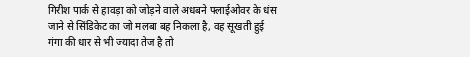गिरीश पार्क से हावड़ा को जोड़ने वाले अधबने फ्लाईओवर के धंस जाने से सिंडिकेट का जो मलबा बह निकला है, वह सूखती हुई गंगा की धार से भी ज्यादा तेज है तो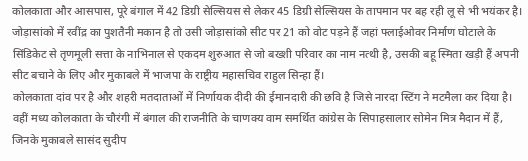कोलकाता और आसपास, पूरे बंगाल में 42 डिग्री सेल्सियस से लेकर 45 डिग्री सेल्सियस के तापमान पर बह रही लू से भी भयंकर है।
जोड़ासांको में रवींद्र का पुशतैनी मकान है तो उसी जोड़ासांको सीट पर 21 को वोट पड़ने हैं जहां फ्लाईओवर निर्माण घोटाले के सिंडिकेट से तृणमूली सत्ता के नाभिनाल से एकदम शुरुआत से जो बख्शी परिवार का नाम नत्थी है, उसकी बहू स्मिता खड़ी हैं अपनी सीट बचाने के लिए और मुकाबले में भाजपा के राष्ट्रीय महासचिव राहुल सिन्हा हैं।
कोलकाता दांव पर है और शहरी मतदाताओं में निर्णायक दीदी की ईमानदारी की छवि है जिसे नारदा स्टिंग ने मटमैला कर दिया है।
वहीं मध्य कोलकाता के चौरंगी में बंगाल की राजनीति के चाणक्य वाम समर्थित कांग्रेस के सिपाहसालार सोमेन मित्र मैदान में हैं, जिनके मुकाबले सासंद सुदीप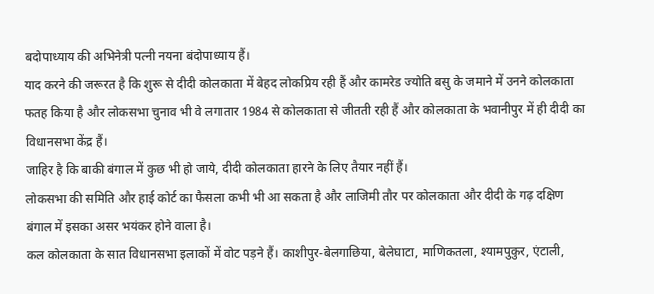बदोपाध्याय की अभिनेत्री पत्नी नयना बंदोपाध्याय हैं।
याद करने की जरूरत है कि शुरू से दीदी कोलकाता में बेहद लोकप्रिय रही हैं और कामरेड ज्योति बसु के जमाने में उनने कोलकाता फतह किया है और लोकसभा चुनाव भी वे लगातार 1984 से कोलकाता से जीतती रही हैं और कोलकाता के भवानीपुर में ही दीदी का विधानसभा केंद्र हैं।
जाहिर है कि बाकी बंगाल में कुछ भी हो जाये, दीदी कोलकाता हारने के लिए तैयार नहीं हैं।
लोकसभा की समिति और हाई कोर्ट का फैसला कभी भी आ सकता है और लाजिमी तौर पर कोलकाता और दीदी के गढ़ दक्षिण बंगाल में इसका असर भयंकर होने वाला है।
कल कोलकाता के सात विधानसभा इलाकों में वोट पड़ने हैं। काशीपुर-बेलगाछिया, बेलेघाटा, माणिकतला, श्यामपुकुर, एंटाली,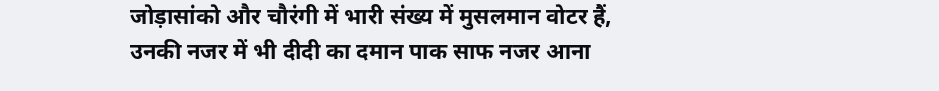जोड़ासांको और चौरंगी में भारी संख्य में मुसलमान वोटर हैं, उनकी नजर में भी दीदी का दमान पाक साफ नजर आना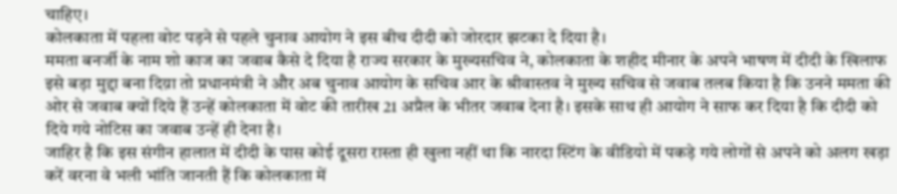चाहिए।
कोलकाता में पहला वोट पड़ने से पहले चुनाव आयोग ने इस बीच दीदी को जोरदार झटका दे दिया है।
ममता बनर्जी के नाम शो काज का जवाब कैसे दे दिया है राज्य सरकार के मुख्यसचिव ने, कोलकाता के शहीद मीनार के अपने भाषण में दीदी के खिलाफ इसे बड़ा मुद्दा बना दिय़ा तो प्रधानमंत्री ने और अब चुनाव आयोग के सचिव आर के श्रीवास्तव ने मुख्य सचिव से जवाब तलब किया है कि उनने ममता की ओर से जवाब क्यों दिये हैं उन्हें कोलकाता में वोट की तारीख 21 अप्रैल के भीतर जवाब देना है। इसके साथ ही आयोग ने साफ कर दिया है कि दीदी को दिये गये नोटिस का जवाब उन्हें ही देना है।
जाहिर है कि इस संगीन हालात में दीदी के पास कोई दूसरा रास्ता ही खुला नहीं था कि नारदा स्टिंग के वीडियो में पकड़े गये लोगों से अपने को अलग खड़ा करें वरना वे भली भांति जानती हैं कि कोलकाता में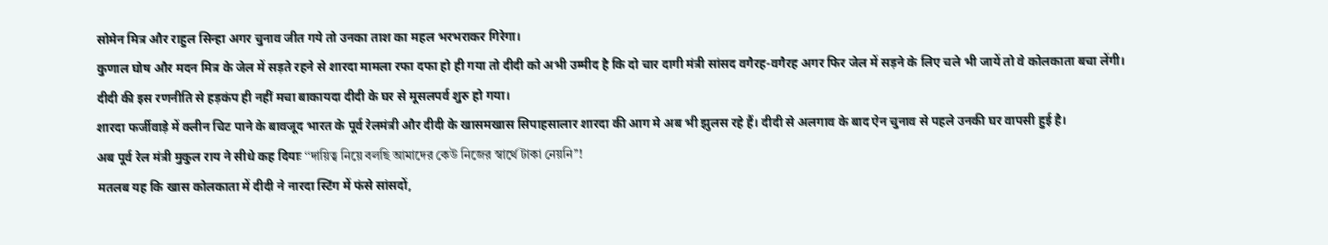सोमेन मित्र और राहुल सिन्हा अगर चुनाव जीत गये तो उनका ताश का महल भरभराकर गिरेगा।
कुणाल घोष और मदन मित्र के जेल में सड़ते रहने से शारदा मामला रफा दफा हो ही गया तो दीदी को अभी उम्मीद है कि दो चार दागी मंत्री सांसद वगैरह-वगैरह अगर फिर जेल में सड़ने के लिए चले भी जायें तो वे कोलकाता बचा लेंगी।
दीदी की इस रणनीति से हड़कंप ही नहीं मचा बाकायदा दीदी के घर से मूसलपर्व शुरु हो गया।
शारदा फर्जीवाड़े में क्लीन चिट पाने के बावजूद भारत के पूर्व रेलमंत्री और दीदी के खासमखास सिपाहसालार शारदा की आग मे अब भी झुलस रहे हैं। दीदी से अलगाव के बाद ऐन चुनाव से पहले उनकी घर वापसी हुई है।
अब पूर्व रेल मंत्री मुकुल राय ने सीधे कह दियाः ‘‘দায়িত্ব নিয়ে বলছি আমাদের কেউ নিজের স্বার্থে টাকা নেয়নি’’!
मतलब यह कि खास कोलकाता में दीदी ने नारदा स्टिंग में फंसे सांसदों,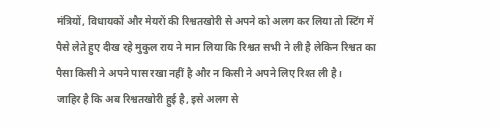मंत्रियों, विधायकों और मेयरों की रिश्वतखोरी से अपने को अलग कर लिया तो स्टिंग में पैसे लेते हुए दीख रहे मुकुल राय ने मान लिया कि रिश्वत सभी ने ली है लेकिन रिश्वत का पैसा किसी ने अपने पास रखा नहीं है और न किसी ने अपने लिए रिश्त ली है।
जाहिर है कि अब रिश्वतखोरी हुई है, इसे अलग से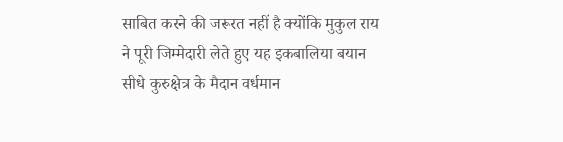साबित करने की जरूरत नहीं है क्योंकि मुकुल राय ने पूरी जिम्मेदारी लेते हुए यह इकबालिया बयान सीधे कुरुक्षेत्र के मैदान वर्धमान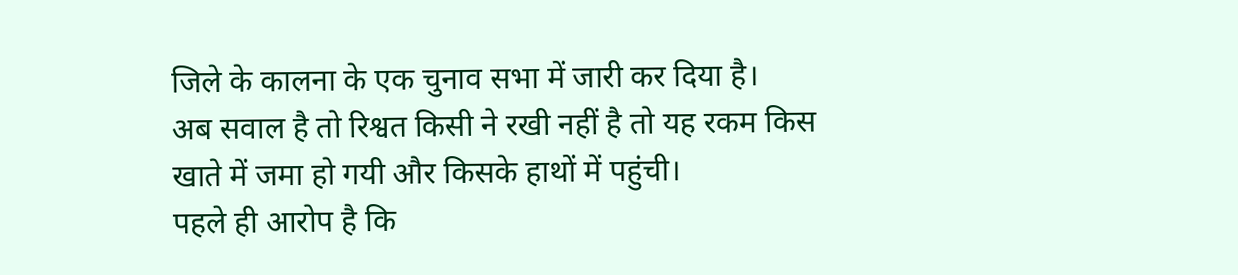जिले के कालना के एक चुनाव सभा में जारी कर दिया है।
अब सवाल है तो रिश्वत किसी ने रखी नहीं है तो यह रकम किस खाते में जमा हो गयी और किसके हाथों में पहुंची।
पहले ही आरोप है कि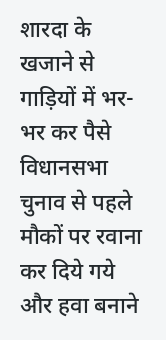शारदा के खजाने से गाड़ियों में भर-भर कर पैसे विधानसभा चुनाव से पहले मौकों पर रवाना कर दिये गये और हवा बनाने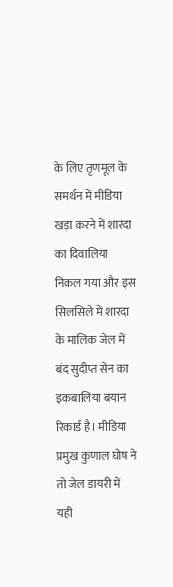के लिए तृणमूल के समर्थन में मीडिया खड़ा करने में शारदा का दिवालिया निकल गया और इस सिलसिले में शारदा के मालिक जेल में बंद सुदीप्त सेन का इकबालिया बयान रिकार्ड है। मीडिया प्रमुख कुणाल घोष ने तो जेल डायरी में यही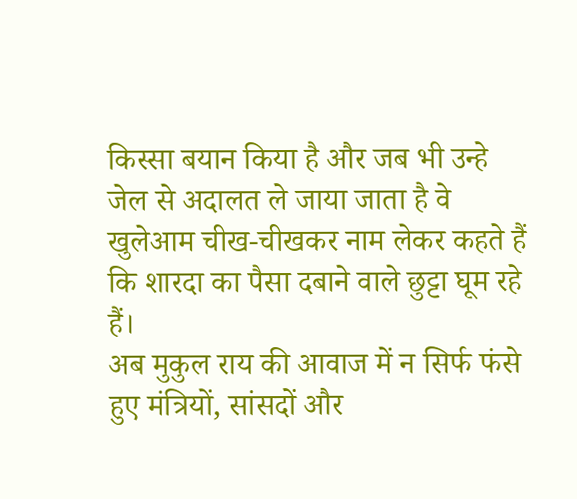किस्सा बयान किया है और जब भी उन्हे जेल से अदालत ले जाया जाता है वे खुलेआम चीख-चीखकर नाम लेकर कहते हैं कि शारदा का पैसा दबाने वाले छुट्टा घूम रहे हैं।
अब मुकुल राय की आवाज में न सिर्फ फंसे हुए मंत्रियों, सांसदों और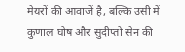मेयरों की आवाजें है, बल्कि उसी में कुणाल घोष और सुदीप्तो सेन की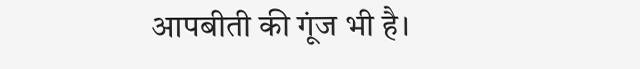आपबीती की गूंज भी है।